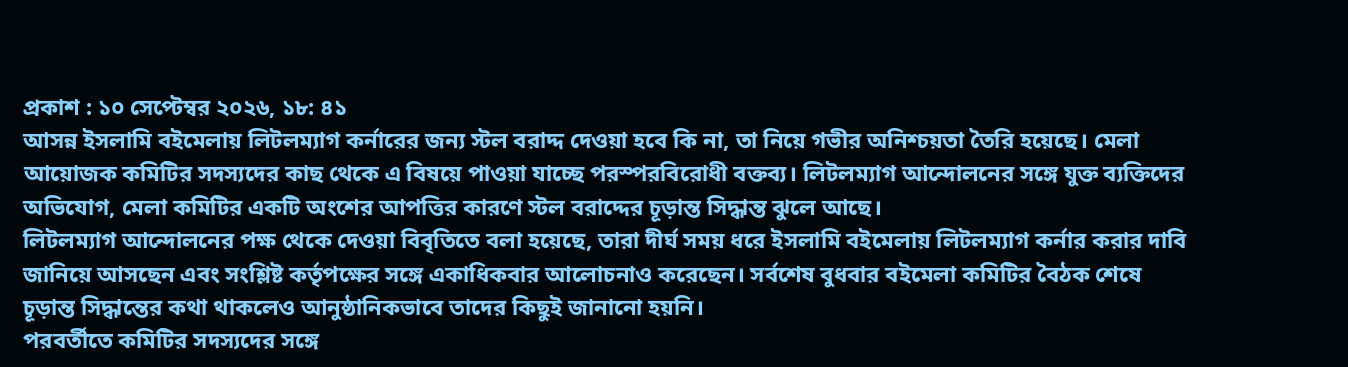প্রকাশ : ১০ সেপ্টেম্বর ২০২৬, ১৮: ৪১
আসন্ন ইসলামি বইমেলায় লিটলম্যাগ কর্নারের জন্য স্টল বরাদ্দ দেওয়া হবে কি না, তা নিয়ে গভীর অনিশ্চয়তা তৈরি হয়েছে। মেলা আয়োজক কমিটির সদস্যদের কাছ থেকে এ বিষয়ে পাওয়া যাচ্ছে পরস্পরবিরোধী বক্তব্য। লিটলম্যাগ আন্দোলনের সঙ্গে যুক্ত ব্যক্তিদের অভিযোগ, মেলা কমিটির একটি অংশের আপত্তির কারণে স্টল বরাদ্দের চূড়ান্ত সিদ্ধান্ত ঝুলে আছে।
লিটলম্যাগ আন্দোলনের পক্ষ থেকে দেওয়া বিবৃতিতে বলা হয়েছে, তারা দীর্ঘ সময় ধরে ইসলামি বইমেলায় লিটলম্যাগ কর্নার করার দাবি জানিয়ে আসছেন এবং সংশ্লিষ্ট কর্তৃপক্ষের সঙ্গে একাধিকবার আলোচনাও করেছেন। সর্বশেষ বুধবার বইমেলা কমিটির বৈঠক শেষে চূড়ান্ত সিদ্ধান্তের কথা থাকলেও আনুষ্ঠানিকভাবে তাদের কিছুই জানানো হয়নি।
পরবর্তীতে কমিটির সদস্যদের সঙ্গে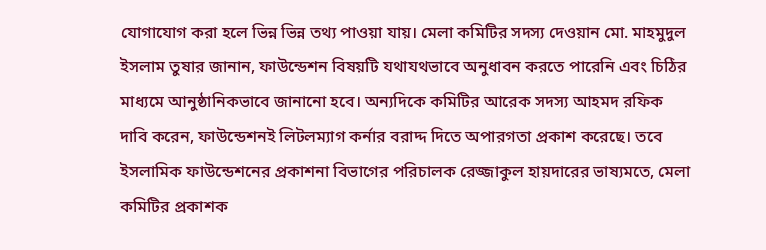যোগাযোগ করা হলে ভিন্ন ভিন্ন তথ্য পাওয়া যায়। মেলা কমিটির সদস্য দেওয়ান মো. মাহমুদুল ইসলাম তুষার জানান, ফাউন্ডেশন বিষয়টি যথাযথভাবে অনুধাবন করতে পারেনি এবং চিঠির মাধ্যমে আনুষ্ঠানিকভাবে জানানো হবে। অন্যদিকে কমিটির আরেক সদস্য আহমদ রফিক দাবি করেন, ফাউন্ডেশনই লিটলম্যাগ কর্নার বরাদ্দ দিতে অপারগতা প্রকাশ করেছে। তবে ইসলামিক ফাউন্ডেশনের প্রকাশনা বিভাগের পরিচালক রেজ্জাকুল হায়দারের ভাষ্যমতে, মেলা কমিটির প্রকাশক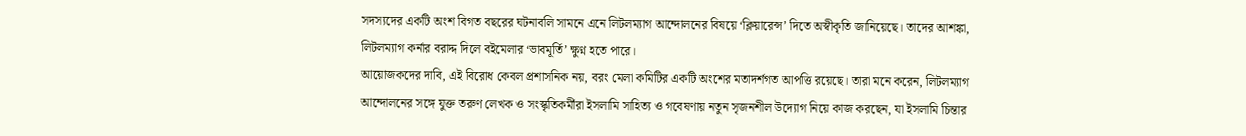সদস্যদের একটি অংশ বিগত বছরের ঘটনাবলি সামনে এনে লিটলম্যাগ আন্দোলনের বিষয়ে ‘ক্লিয়ারেন্স’ দিতে অস্বীকৃতি জানিয়েছে। তাদের আশঙ্কা, লিটলম্যাগ কর্নার বরাদ্দ দিলে বইমেলার ‘ভাবমূর্তি’ ক্ষুণ্ন হতে পারে।
আয়োজকদের দাবি, এই বিরোধ কেবল প্রশাসনিক নয়, বরং মেলা কমিটির একটি অংশের মতাদর্শগত আপত্তি রয়েছে। তারা মনে করেন, লিটলম্যাগ আন্দোলনের সঙ্গে যুক্ত তরুণ লেখক ও সংস্কৃতিকর্মীরা ইসলামি সাহিত্য ও গবেষণায় নতুন সৃজনশীল উদ্যোগ নিয়ে কাজ করছেন, যা ইসলামি চিন্তার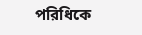পরিধিকে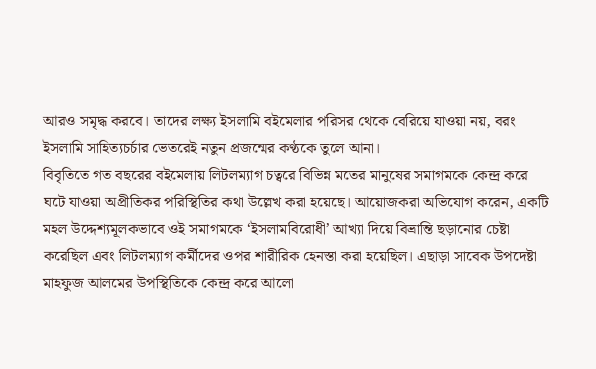আরও সমৃদ্ধ করবে। তাদের লক্ষ্য ইসলামি বইমেলার পরিসর থেকে বেরিয়ে যাওয়া নয়, বরং ইসলামি সাহিত্যচর্চার ভেতরেই নতুন প্রজন্মের কণ্ঠকে তুলে আনা।
বিবৃতিতে গত বছরের বইমেলায় লিটলম্যাগ চত্বরে বিভিন্ন মতের মানুষের সমাগমকে কেন্দ্র করে ঘটে যাওয়া অপ্রীতিকর পরিস্থিতির কথা উল্লেখ করা হয়েছে। আয়োজকরা অভিযোগ করেন, একটি মহল উদ্দেশ্যমূলকভাবে ওই সমাগমকে ‘ইসলামবিরোধী’ আখ্যা দিয়ে বিভ্রান্তি ছড়ানোর চেষ্টা করেছিল এবং লিটলম্যাগ কর্মীদের ওপর শারীরিক হেনস্তা করা হয়েছিল। এছাড়া সাবেক উপদেষ্টা মাহফুজ আলমের উপস্থিতিকে কেন্দ্র করে আলো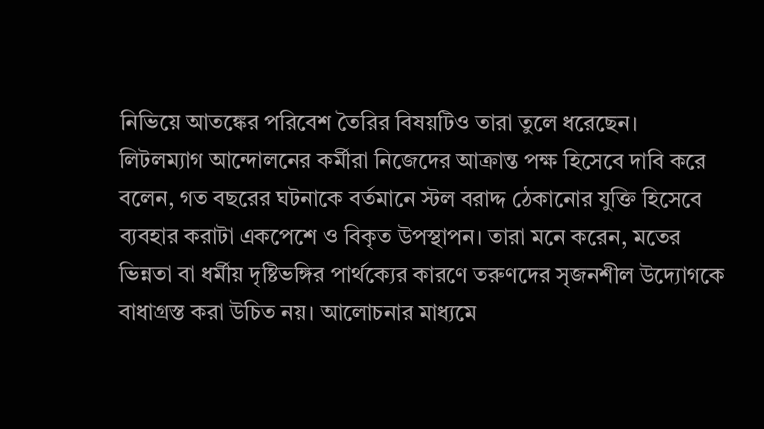নিভিয়ে আতঙ্কের পরিবেশ তৈরির বিষয়টিও তারা তুলে ধরেছেন।
লিটলম্যাগ আন্দোলনের কর্মীরা নিজেদের আক্রান্ত পক্ষ হিসেবে দাবি করে বলেন, গত বছরের ঘটনাকে বর্তমানে স্টল বরাদ্দ ঠেকানোর যুক্তি হিসেবে ব্যবহার করাটা একপেশে ও বিকৃত উপস্থাপন। তারা মনে করেন, মতের ভিন্নতা বা ধর্মীয় দৃষ্টিভঙ্গির পার্থক্যের কারণে তরুণদের সৃজনশীল উদ্যোগকে বাধাগ্রস্ত করা উচিত নয়। আলোচনার মাধ্যমে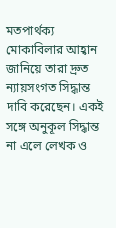মতপার্থক্য মোকাবিলার আহ্বান জানিয়ে তারা দ্রুত ন্যায়সংগত সিদ্ধান্ত দাবি করেছেন। একই সঙ্গে অনুকূল সিদ্ধান্ত না এলে লেখক ও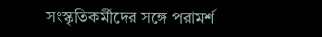সংস্কৃতিকর্মীদের সঙ্গে পরামর্শ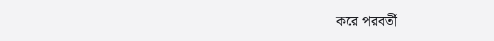করে পরবর্তী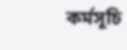কর্মসূচি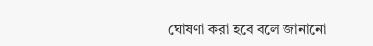ঘোষণা করা হবে বলে জানানো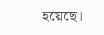হয়েছে।